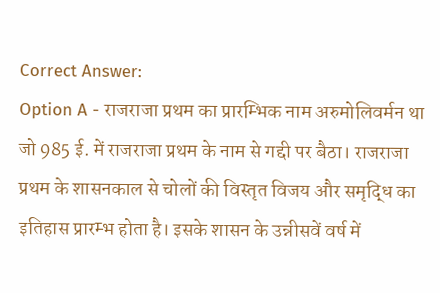Correct Answer:
Option A - राजराजा प्रथम का प्रारम्भिक नाम अरुमोलिवर्मन था जो 985 ई. में राजराजा प्रथम के नाम से गद्दी पर बैठा। राजराजा प्रथम के शासनकाल से चोलों की विस्तृत विजय और समृद्धि का इतिहास प्रारम्भ होता है। इसके शासन के उन्नीसवें वर्ष में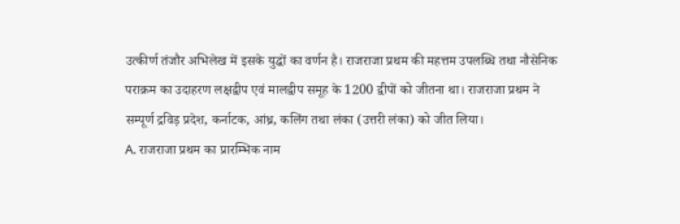उत्कीर्ण तंजौर अभिलेख में इसके युद्धों का वर्णन है। राजराजा प्रथम की महत्तम उपलब्धि तथा नौसेनिक पराक्रम का उदाहरण लक्षद्वीप एवं मालद्वीप समूह के 1200 द्वीपों को जीतना था। राजराजा प्रथम ने सम्पूर्ण द्रविड़ प्रदेश, कर्नाटक, आंध्र, कलिंग तथा लंका (उत्तरी लंका) को जीत लिया।
A. राजराजा प्रथम का प्रारम्भिक नाम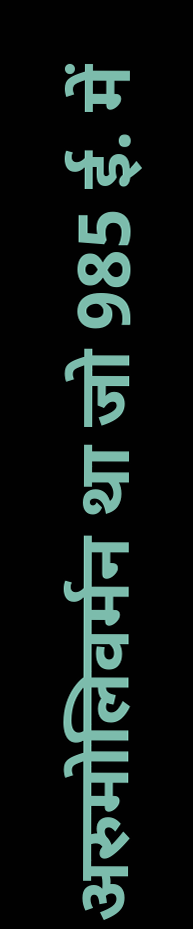अरुमोलिवर्मन था जो 985 ई. में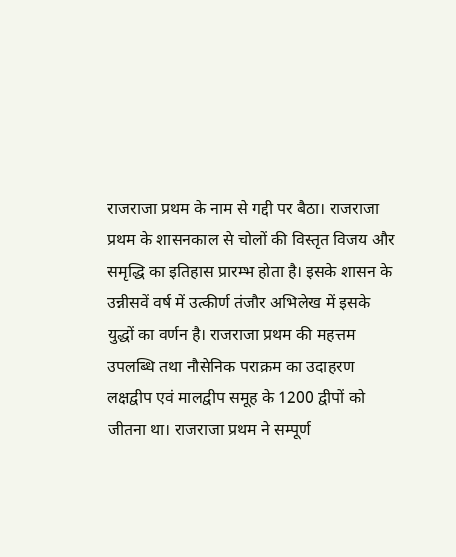राजराजा प्रथम के नाम से गद्दी पर बैठा। राजराजा प्रथम के शासनकाल से चोलों की विस्तृत विजय और समृद्धि का इतिहास प्रारम्भ होता है। इसके शासन के उन्नीसवें वर्ष में उत्कीर्ण तंजौर अभिलेख में इसके युद्धों का वर्णन है। राजराजा प्रथम की महत्तम उपलब्धि तथा नौसेनिक पराक्रम का उदाहरण लक्षद्वीप एवं मालद्वीप समूह के 1200 द्वीपों को जीतना था। राजराजा प्रथम ने सम्पूर्ण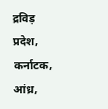द्रविड़ प्रदेश, कर्नाटक, आंध्र,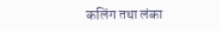कलिंग तथा लंका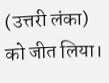(उत्तरी लंका) को जीत लिया।